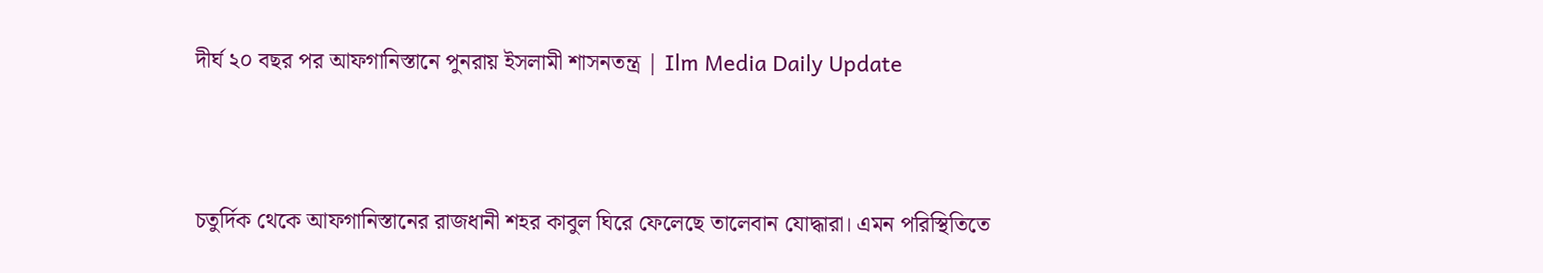দীর্ঘ ২০ বছর পর আফগানিস্তানে পুনরায় ইসলামী শাসনতন্ত্র | Ilm Media Daily Update



চতুর্দিক থেকে আফগানিস্তানের রাজধানী শহর কাবুল ঘিরে ফেলেছে তালেবান যোদ্ধারা। এমন পরিস্থিতিতে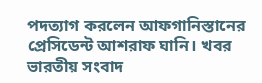পদত্যাগ করলেন আফগানিস্তানের প্রেসিডেন্ট আশরাফ ঘানি। খবর ভারতীয় সংবাদ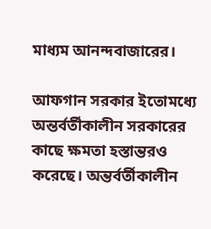মাধ্যম আনন্দবাজারের।

আফগান সরকার ইতোমধ্যে অন্তর্বর্তীকালীন সরকারের কাছে ক্ষমতা হস্তান্তরও করেছে। অন্তর্বর্তীকালীন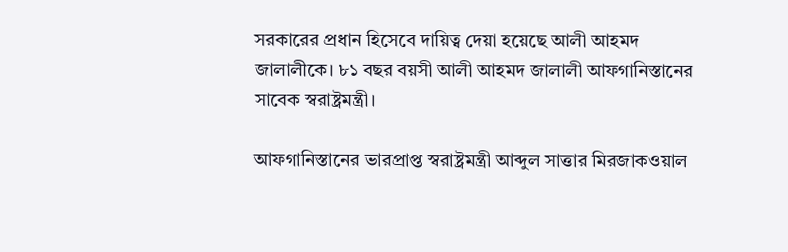সরকারের প্রধান হিসেবে দায়িত্ব দেয়া হয়েছে আলী আহমদ জালালীকে। ৮১ বছর বয়সী আলী আহমদ জালালী আফগানিস্তানের সাবেক স্বরাষ্ট্রমন্ত্রী।

আফগানিস্তানের ভারপ্রাপ্ত স্বরাষ্ট্রমন্ত্রী আব্দুল সাত্তার মিরজাকওয়াল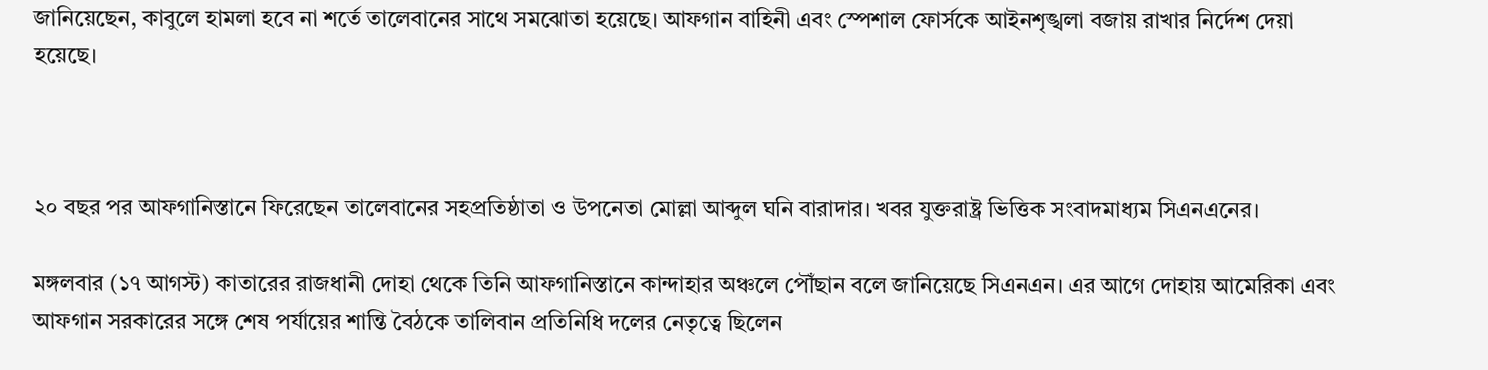জানিয়েছেন, কাবুলে হামলা হবে না শর্তে তালেবানের সাথে সমঝোতা হয়েছে। আফগান বাহিনী এবং স্পেশাল ফোর্সকে আইনশৃঙ্খলা বজায় রাখার নির্দেশ দেয়া হয়েছে।



২০ বছর পর আফগানিস্তানে ফিরেছেন তালেবানের সহপ্রতিষ্ঠাতা ও উপনেতা মোল্লা আব্দুল ঘনি বারাদার। খবর যুক্তরাষ্ট্র ভিত্তিক সংবাদমাধ্যম সিএনএনের।

মঙ্গলবার (১৭ আগস্ট) কাতারের রাজধানী দোহা থেকে তিনি আফগানিস্তানে কান্দাহার অঞ্চলে পৌঁছান বলে জানিয়েছে সিএনএন। এর আগে দোহায় আমেরিকা এবং আফগান সরকারের সঙ্গে শেষ পর্যায়ের শান্তি বৈঠকে তালিবান প্রতিনিধি দলের নেতৃত্বে ছিলেন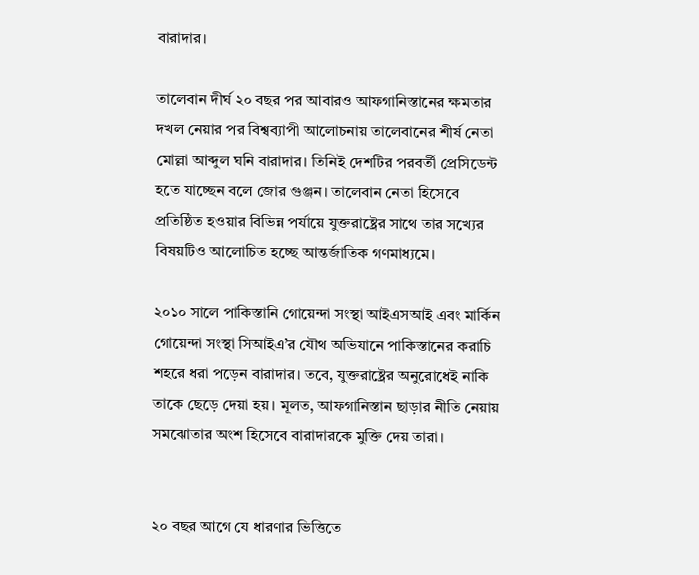বারাদার।

তালেবান দীর্ঘ ২০ বছর পর আবারও আফগানিস্তানের ক্ষমতার দখল নেয়ার পর বিশ্বব্যাপী আলোচনায় তালেবানের শীর্ষ নেতা মোল্লা আব্দুল ঘনি বারাদার। তিনিই দেশটির পরবর্তী প্রেসিডেন্ট হতে যাচ্ছেন বলে জোর গুঞ্জন। তালেবান নেতা হিসেবে প্রতিষ্ঠিত হওয়ার বিভিন্ন পর্যায়ে যুক্তরাষ্ট্রের সাথে তার সখ্যের বিষয়টিও আলোচিত হচ্ছে আন্তর্জাতিক গণমাধ্যমে।

২০১০ সালে পাকিস্তানি গোয়েন্দা সংস্থা আইএসআই এবং মার্কিন গোয়েন্দা সংস্থা সিআইএ’র যৌথ অভিযানে পাকিস্তানের করাচি শহরে ধরা পড়েন বারাদার। তবে, যুক্তরাষ্ট্রের অনুরোধেই নাকি তাকে ছেড়ে দেয়া হয়। মূলত, আফগানিস্তান ছাড়ার নীতি নেয়ায় সমঝোতার অংশ হিসেবে বারাদারকে মুক্তি দেয় তারা।


২০ বছর আগে যে ধারণার ভিত্তিতে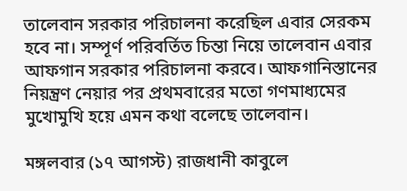তালেবান সরকার পরিচালনা করেছিল এবার সেরকম হবে না। সম্পূর্ণ পরিবর্তিত চিন্তা নিয়ে তালেবান এবার আফগান সরকার পরিচালনা করবে। আফগানিস্তানের নিয়ন্ত্রণ নেয়ার পর প্রথমবারের মতো গণমাধ্যমের মুখোমুখি হয়ে এমন কথা বলেছে তালেবান।

মঙ্গলবার (১৭ আগস্ট) রাজধানী কাবুলে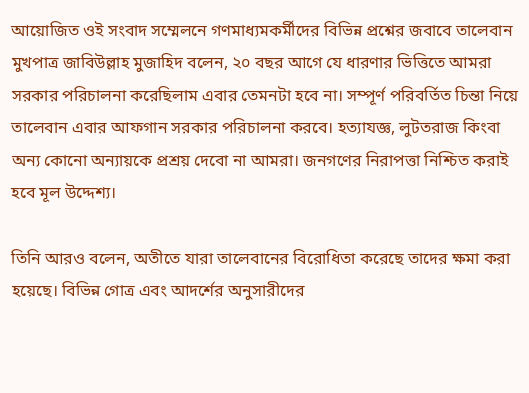আয়োজিত ওই সংবাদ সম্মেলনে গণমাধ্যমকর্মীদের বিভিন্ন প্রশ্নের জবাবে তালেবান মুখপাত্র জাবিউল্লাহ মুজাহিদ বলেন, ২০ বছর আগে যে ধারণার ভিত্তিতে আমরা সরকার পরিচালনা করেছিলাম এবার তেমনটা হবে না। সম্পূর্ণ পরিবর্তিত চিন্তা নিয়ে তালেবান এবার আফগান সরকার পরিচালনা করবে। হত্যাযজ্ঞ, লুটতরাজ কিংবা অন্য কোনো অন্যায়কে প্রশ্রয় দেবো না আমরা। জনগণের নিরাপত্তা নিশ্চিত করাই হবে মূল উদ্দেশ্য।

তিনি আরও বলেন, অতীতে যারা তালেবানের বিরোধিতা করেছে তাদের ক্ষমা করা হয়েছে। বিভিন্ন গোত্র এবং আদর্শের অনুসারীদের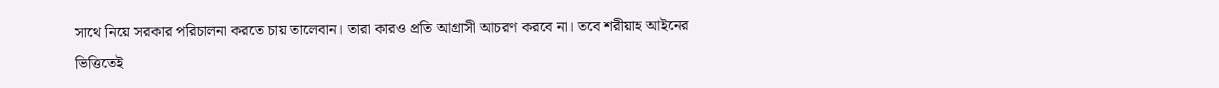সাথে নিয়ে সরকার পরিচালনা করতে চায় তালেবান। তারা কারও প্রতি আগ্রাসী আচরণ করবে না। তবে শরীয়াহ আইনের ভিত্তিতেই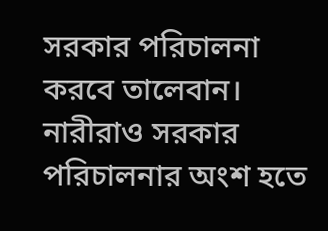সরকার পরিচালনা করবে তালেবান। নারীরাও সরকার পরিচালনার অংশ হতে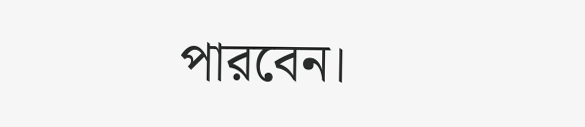পারবেন।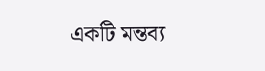একটি মন্তব্য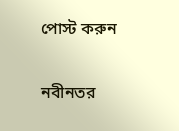পোস্ট করুন

নবীনতর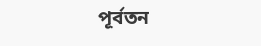পূর্বতন